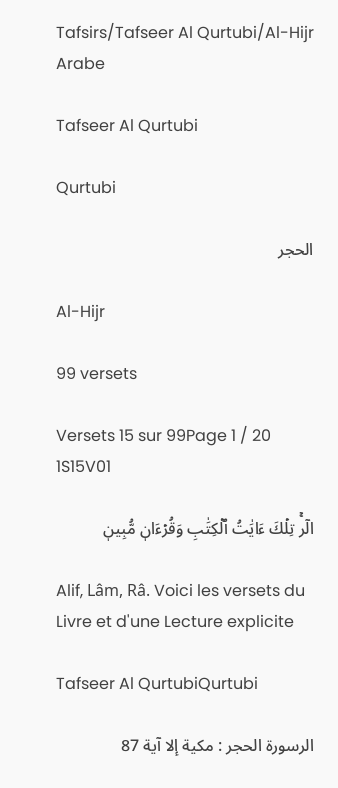Tafsirs/Tafseer Al Qurtubi/Al-Hijr
Arabe

Tafseer Al Qurtubi

Qurtubi

الحجر

Al-Hijr

99 versets

Versets 15 sur 99Page 1 / 20
1S15V01

الٓرۚ تِلۡكَ ءَايَٰتُ ٱلۡكِتَٰبِ وَقُرۡءَانٖ مُّبِينٖ

Alif, Lâm, Râ. Voici les versets du Livre et d'une Lecture explicite

Tafseer Al QurtubiQurtubi

الرسورة الحجر : مكية إلا آية 87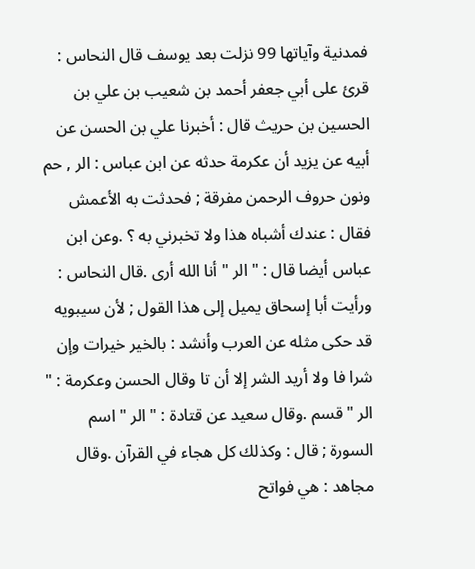فمدنية وآياتها 99 نزلت بعد يوسف قال النحاس : قرئ على أبي جعفر أحمد بن شعيب بن علي بن الحسين بن حريث قال : أخبرنا علي بن الحسن عن أبيه عن يزيد أن عكرمة حدثه عن ابن عباس : الر , حم ونون حروف الرحمن مفرقة ; فحدثت به الأعمش فقال : عندك أشباه هذا ولا تخبرني به ؟ .وعن ابن عباس أيضا قال : " الر " أنا الله أرى .قال النحاس : ورأيت أبا إسحاق يميل إلى هذا القول ; لأن سيبويه قد حكى مثله عن العرب وأنشد : بالخير خيرات وإن شرا فا ولا أريد الشر إلا أن تا وقال الحسن وعكرمة : " الر " قسم .وقال سعيد عن قتادة : " الر " اسم السورة ; قال : وكذلك كل هجاء في القرآن .وقال مجاهد : هي فواتح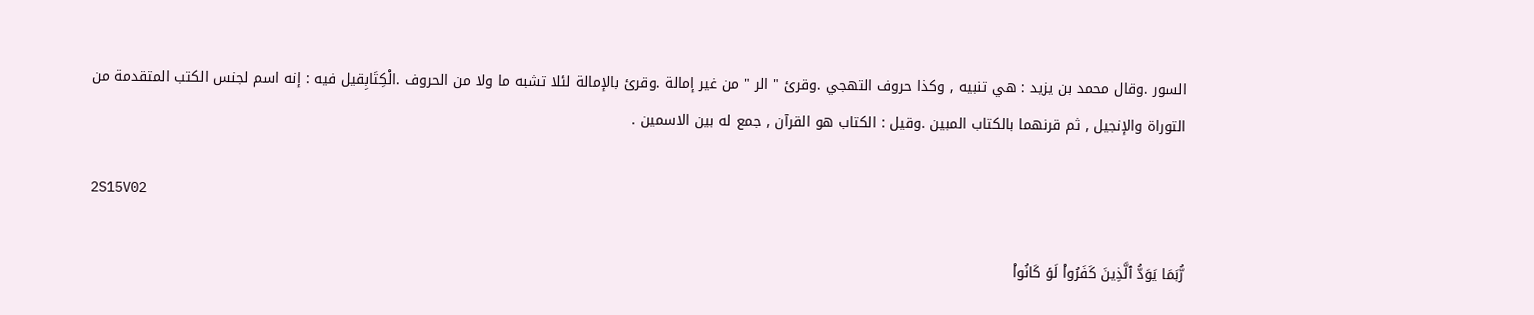السور .وقال محمد بن يزيد : هي تنبيه , وكذا حروف التهجي .وقرئ " الر " من غير إمالة .وقرئ بالإمالة لئلا تشبه ما ولا من الحروف .الْكِتَابِقيل فيه : إنه اسم لجنس الكتب المتقدمة من التوراة والإنجيل , ثم قرنهما بالكتاب المبين .وقيل : الكتاب هو القرآن , جمع له بين الاسمين .

2S15V02

رُّبَمَا يَوَدُّ ٱلَّذِينَ كَفَرُواْ لَوۡ كَانُواْ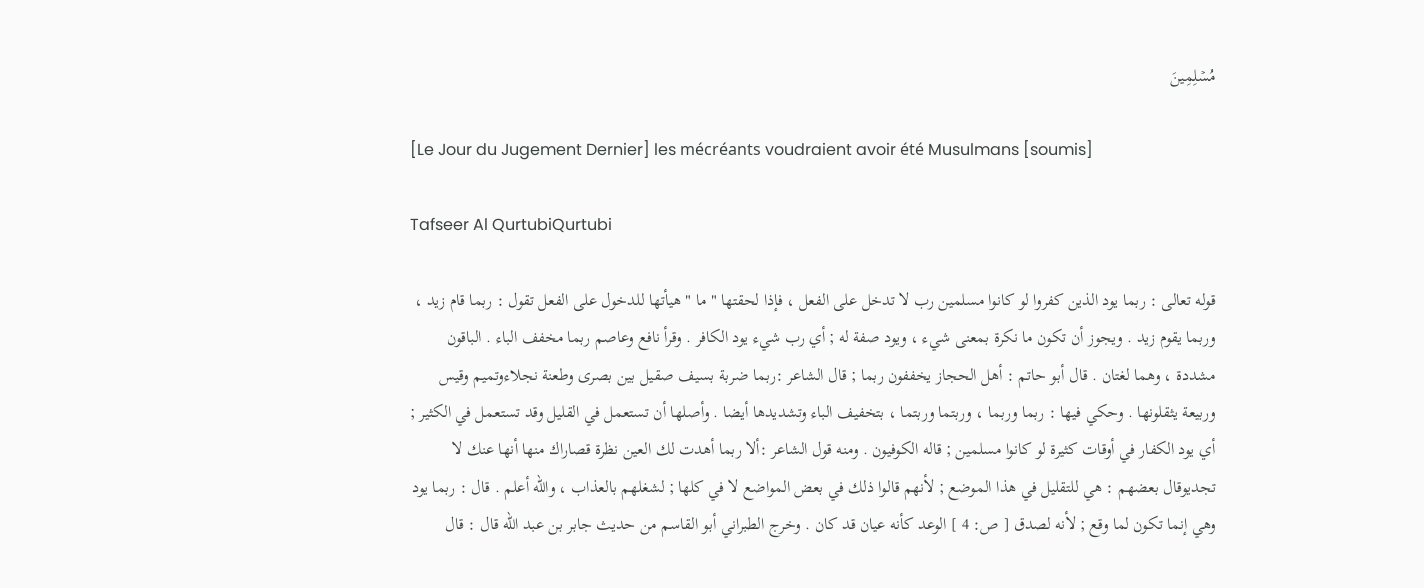مُسۡلِمِينَ

[Le Jour du Jugement Dernier] les mécréants voudraient avoir été Musulmans [soumis]

Tafseer Al QurtubiQurtubi

قوله تعالى : ربما يود الذين كفروا لو كانوا مسلمين رب لا تدخل على الفعل ، فإذا لحقتها " ما " هيأتها للدخول على الفعل تقول : ربما قام زيد ، وربما يقوم زيد . ويجوز أن تكون ما نكرة بمعنى شيء ، ويود صفة له ; أي رب شيء يود الكافر . وقرأ نافع وعاصم ربما مخفف الباء . الباقون مشددة ، وهما لغتان . قال أبو حاتم : أهل الحجاز يخففون ربما ; قال الشاعر :ربما ضربة بسيف صقيل بين بصرى وطعنة نجلاءوتميم وقيس وربيعة يثقلونها . وحكي فيها : ربما وربما ، وربتما وربتما ، بتخفيف الباء وتشديدها أيضا . وأصلها أن تستعمل في القليل وقد تستعمل في الكثير ; أي يود الكفار في أوقات كثيرة لو كانوا مسلمين ; قاله الكوفيون . ومنه قول الشاعر :ألا ربما أهدت لك العين نظرة قصاراك منها أنها عنك لا تجديوقال بعضهم : هي للتقليل في هذا الموضع ; لأنهم قالوا ذلك في بعض المواضع لا في كلها ; لشغلهم بالعذاب ، والله أعلم . قال : ربما يود وهي إنما تكون لما وقع ; لأنه لصدق [ ص: 4 ] الوعد كأنه عيان قد كان . وخرج الطبراني أبو القاسم من حديث جابر بن عبد الله قال : قال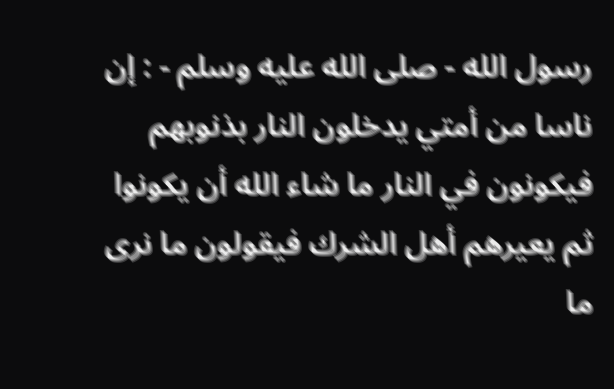رسول الله - صلى الله عليه وسلم - : إن ناسا من أمتي يدخلون النار بذنوبهم فيكونون في النار ما شاء الله أن يكونوا ثم يعيرهم أهل الشرك فيقولون ما نرى ما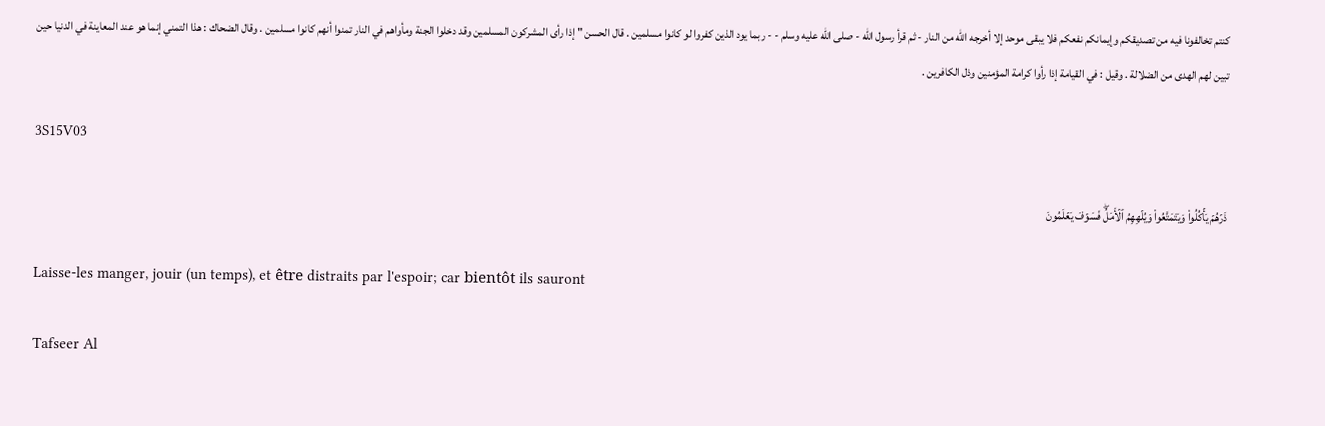كنتم تخالفونا فيه من تصديقكم وإيمانكم نفعكم فلا يبقى موحد إلا أخرجه الله من النار - ثم قرأ رسول الله - صلى الله عليه وسلم - - ربما يود الذين كفروا لو كانوا مسلمين . قال الحسن " إذا رأى المشركون المسلمين وقد دخلوا الجنة ومأواهم في النار تمنوا أنهم كانوا مسلمين . وقال الضحاك : هذا التمني إنما هو عند المعاينة في الدنيا حين تبين لهم الهدى من الضلالة . وقيل : في القيامة إذا رأوا كرامة المؤمنين وذل الكافرين .

3S15V03

ذَرۡهُمۡ يَأۡكُلُواْ وَيَتَمَتَّعُواْ وَيُلۡهِهِمُ ٱلۡأَمَلُۖ فَسَوۡفَ يَعۡلَمُونَ

Laisse-les manger, jouir (un temps), et être distraits par l'espoir; car bientôt ils sauront

Tafseer Al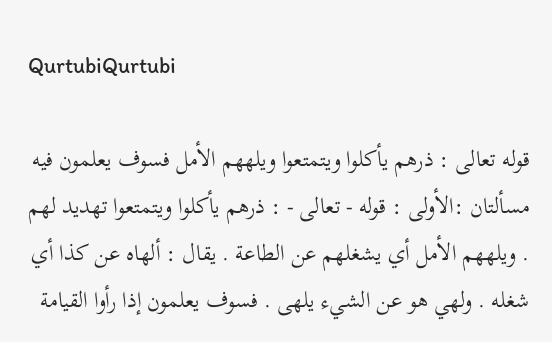QurtubiQurtubi

قوله تعالى : ذرهم يأكلوا ويتمتعوا ويلههم الأمل فسوف يعلمون فيه مسألتان :الأولى : قوله - تعالى - : ذرهم يأكلوا ويتمتعوا تهديد لهم . ويلههم الأمل أي يشغلهم عن الطاعة . يقال : ألهاه عن كذا أي شغله . ولهي هو عن الشيء يلهى . فسوف يعلمون إذا رأوا القيامة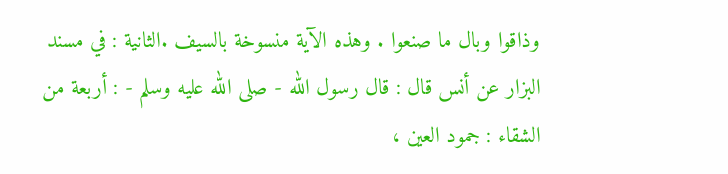وذاقوا وبال ما صنعوا . وهذه الآية منسوخة بالسيف .الثانية : في مسند البزار عن أنس قال : قال رسول الله - صلى الله عليه وسلم - : أربعة من الشقاء : جمود العين ،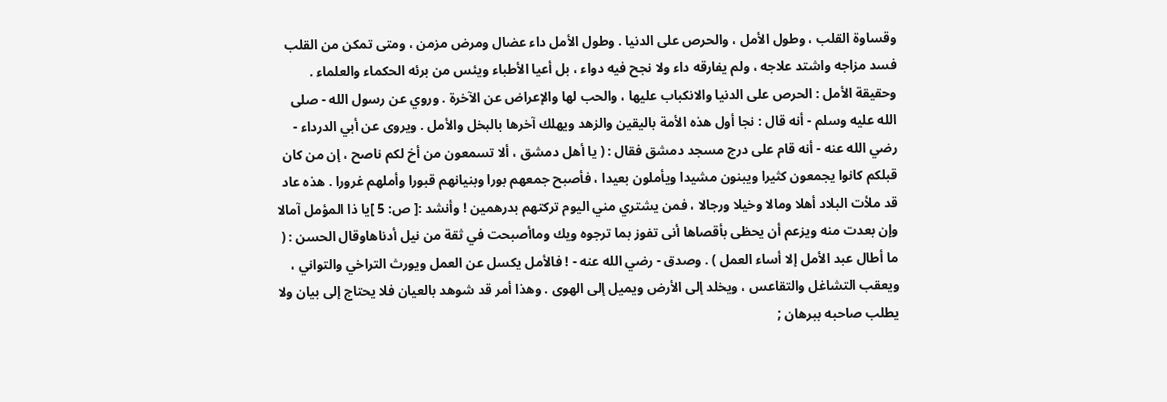وقساوة القلب ، وطول الأمل ، والحرص على الدنيا . وطول الأمل داء عضال ومرض مزمن ، ومتى تمكن من القلب فسد مزاجه واشتد علاجه ، ولم يفارقه داء ولا نجح فيه دواء ، بل أعيا الأطباء ويئس من برئه الحكماء والعلماء . وحقيقة الأمل : الحرص على الدنيا والانكباب عليها ، والحب لها والإعراض عن الآخرة . وروي عن رسول الله - صلى الله عليه وسلم - أنه قال : نجا أول هذه الأمة باليقين والزهد ويهلك آخرها بالبخل والأمل . ويروى عن أبي الدرداء - رضي الله عنه - أنه قام على درج مسجد دمشق فقال : ( يا أهل دمشق ، ألا تسمعون من أخ لكم ناصح ، إن من كان قبلكم كانوا يجمعون كثيرا ويبنون مشيدا ويأملون بعيدا ، فأصبح جمعهم بورا وبنيانهم قبورا وأملهم غرورا . هذه عاد قد ملأت البلاد أهلا ومالا وخيلا ورجالا ، فمن يشتري مني اليوم تركتهم بدرهمين ! وأنشد :[ ص: 5 ]يا ذا المؤمل آمالا وإن بعدت منه ويزعم أن يحظى بأقصاها أنى تفوز بما ترجوه ويك وماأصبحت في ثقة من نيل أدناهاوقال الحسن : ( ما أطال عبد الأمل إلا أساء العمل ) . وصدق - رضي الله عنه - ! فالأمل يكسل عن العمل ويورث التراخي والتواني ، ويعقب التشاغل والتقاعس ، ويخلد إلى الأرض ويميل إلى الهوى . وهذا أمر قد شوهد بالعيان فلا يحتاج إلى بيان ولا يطلب صاحبه ببرهان ;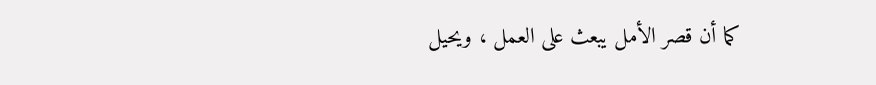كما أن قصر الأمل يبعث على العمل ، ويحيل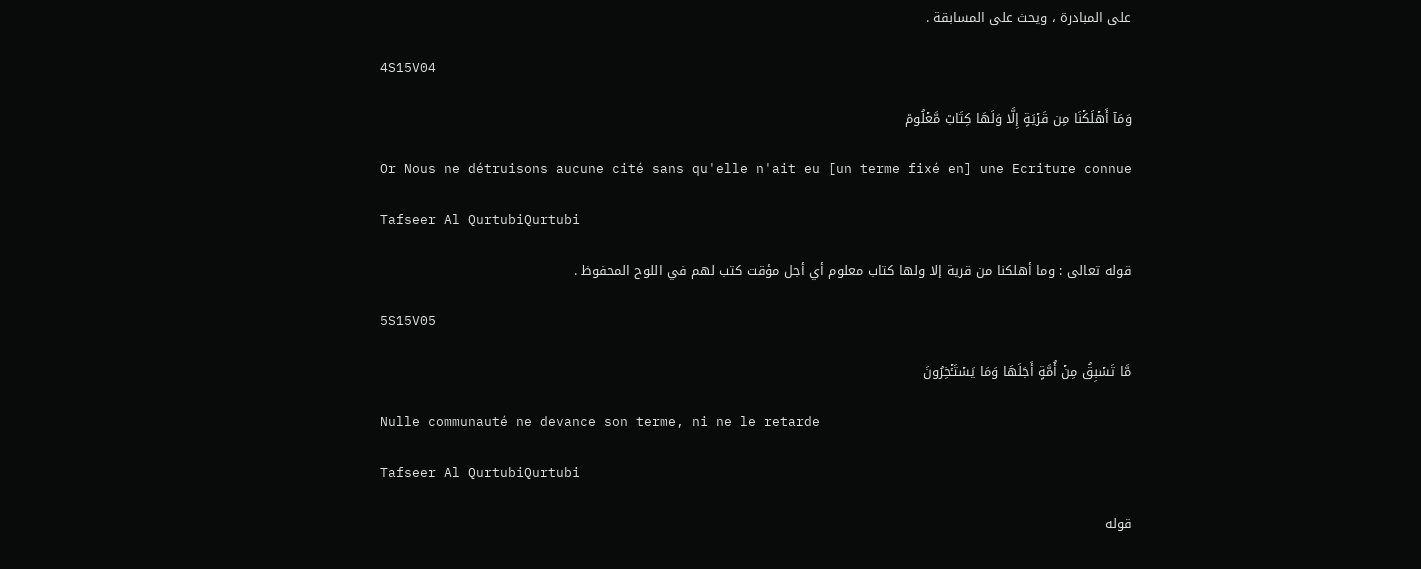على المبادرة ، ويحث على المسابقة .

4S15V04

وَمَآ أَهۡلَكۡنَا مِن قَرۡيَةٍ إِلَّا وَلَهَا كِتَابٞ مَّعۡلُومٞ

Or Nous ne détruisons aucune cité sans qu'elle n'ait eu [un terme fixé en] une Ecriture connue

Tafseer Al QurtubiQurtubi

قوله تعالى : وما أهلكنا من قرية إلا ولها كتاب معلوم أي أجل مؤقت كتب لهم في اللوح المحفوظ .

5S15V05

مَّا تَسۡبِقُ مِنۡ أُمَّةٍ أَجَلَهَا وَمَا يَسۡتَـٔۡخِرُونَ

Nulle communauté ne devance son terme, ni ne le retarde

Tafseer Al QurtubiQurtubi

قوله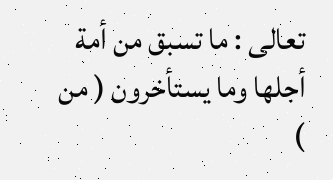تعالى : ما تسبق من أمة أجلها وما يستأخرون ( من )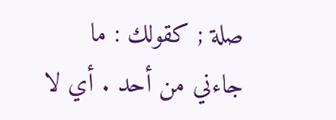صلة ; كقولك : ما جاءني من أحد . أي لا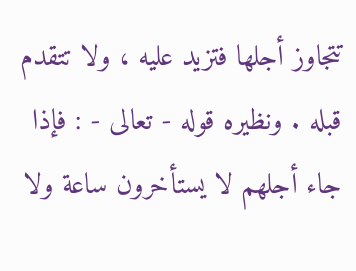تتجاوز أجلها فتزيد عليه ، ولا تتقدم قبله . ونظيره قوله - تعالى - : فإذا جاء أجلهم لا يستأخرون ساعة ولا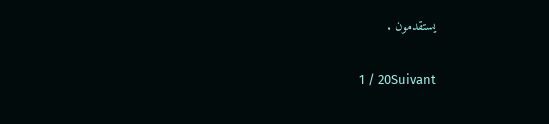يستقدمون .

1 / 20Suivant